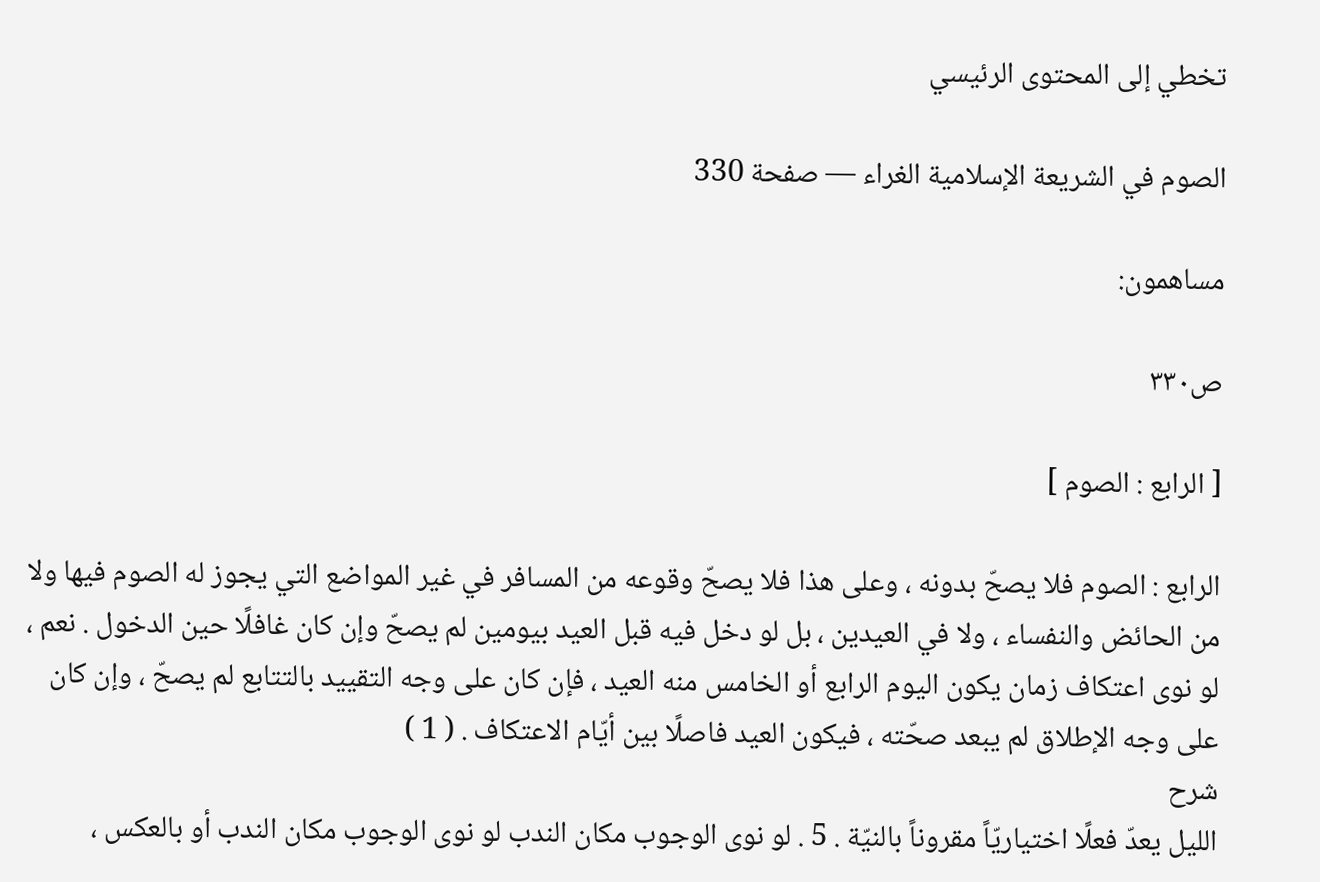تخطي إلى المحتوى الرئيسي

الصوم في الشريعة الإسلامية الغراء — صفحة 330

مساهمون:

ص٣٣٠

[ الرابع : الصوم ]

الرابع : الصوم فلا يصحّ بدونه ، وعلى هذا فلا يصحّ وقوعه من المسافر في غير المواضع التي يجوز له الصوم فيها ولا من الحائض والنفساء ، ولا في العيدين ، بل لو دخل فيه قبل العيد بيومين لم يصحّ وإن كان غافلًا حين الدخول . نعم ، لو نوى اعتكاف زمان يكون اليوم الرابع أو الخامس منه العيد ، فإن كان على وجه التقييد بالتتابع لم يصحّ ، وإن كان على وجه الإطلاق لم يبعد صحّته ، فيكون العيد فاصلًا بين أيّام الاعتكاف . ( 1 )
شرح
الليل يعدّ فعلًا اختياريّاً مقروناً بالنيّة . 5 . لو نوى الوجوب مكان الندب لو نوى الوجوب مكان الندب أو بالعكس ،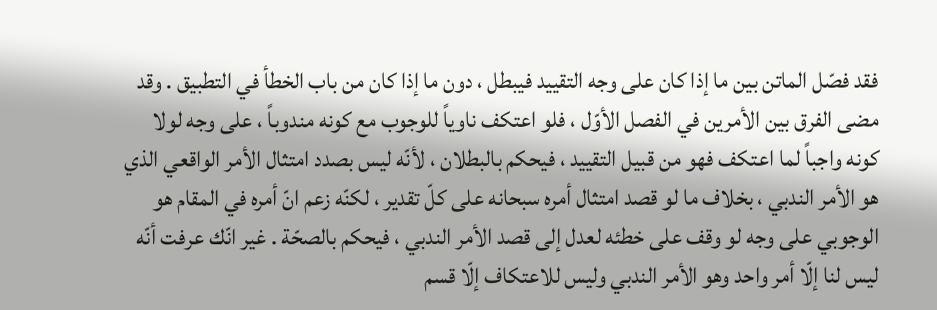فقد فصّل الماتن بين ما إذا كان على وجه التقييد فيبطل ، دون ما إذا كان من باب الخطأ في التطبيق . وقد مضى الفرق بين الأمرين في الفصل الأوّل ، فلو اعتكف ناوياً للوجوب مع كونه مندوباً ، على وجه لولا كونه واجباً لما اعتكف فهو من قبيل التقييد ، فيحكم بالبطلان ، لأنّه ليس بصدد امتثال الأمر الواقعي الذي هو الأمر الندبي ، بخلاف ما لو قصد امتثال أمره سبحانه على كلّ تقدير ، لكنّه زعم انّ أمره في المقام هو الوجوبي على وجه لو وقف على خطئه لعدل إلى قصد الأمر الندبي ، فيحكم بالصحّة . غير انّك عرفت أنّه ليس لنا إلّا أمر واحد وهو الأمر الندبي وليس للاعتكاف إلّا قسم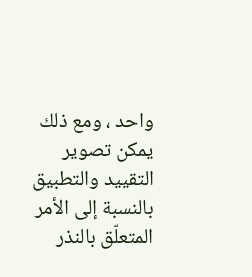واحد ، ومع ذلك يمكن تصوير التقييد والتطبيق بالنسبة إلى الأمر المتعلّق بالنذر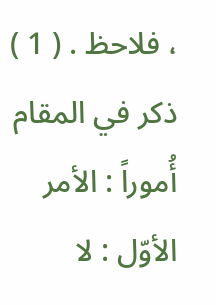، فلاحظ . ( 1 ) ذكر في المقام أُموراً : الأمر الأوّل : لا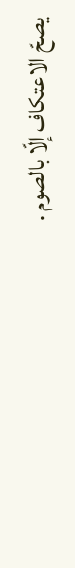يصحّ الاعتكاف إلّا بالصوم .